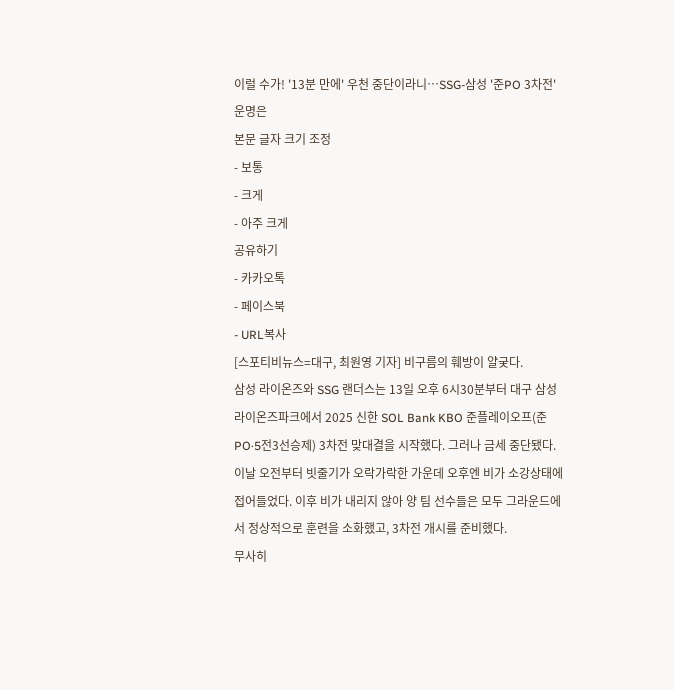이럴 수가! '13분 만에' 우천 중단이라니…SSG-삼성 '준PO 3차전' 운명은
본문 글자 크기 조정
- 보통
- 크게
- 아주 크게
공유하기
- 카카오톡
- 페이스북
- URL복사
[스포티비뉴스=대구, 최원영 기자] 비구름의 훼방이 얄궂다.
삼성 라이온즈와 SSG 랜더스는 13일 오후 6시30분부터 대구 삼성라이온즈파크에서 2025 신한 SOL Bank KBO 준플레이오프(준PO·5전3선승제) 3차전 맞대결을 시작했다. 그러나 금세 중단됐다.
이날 오전부터 빗줄기가 오락가락한 가운데 오후엔 비가 소강상태에 접어들었다. 이후 비가 내리지 않아 양 팀 선수들은 모두 그라운드에서 정상적으로 훈련을 소화했고, 3차전 개시를 준비했다.
무사히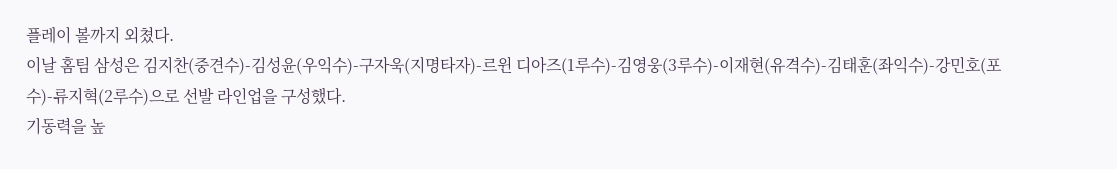플레이 볼까지 외쳤다.
이날 홈팀 삼성은 김지찬(중견수)-김성윤(우익수)-구자욱(지명타자)-르윈 디아즈(1루수)-김영웅(3루수)-이재현(유격수)-김태훈(좌익수)-강민호(포수)-류지혁(2루수)으로 선발 라인업을 구성했다.
기동력을 높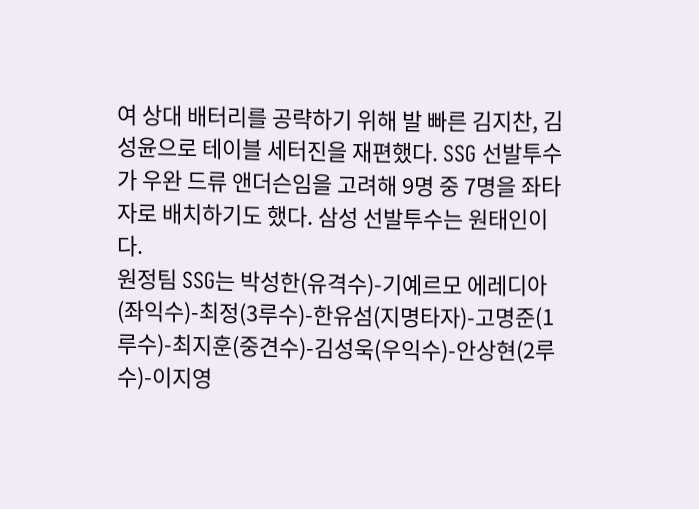여 상대 배터리를 공략하기 위해 발 빠른 김지찬, 김성윤으로 테이블 세터진을 재편했다. SSG 선발투수가 우완 드류 앤더슨임을 고려해 9명 중 7명을 좌타자로 배치하기도 했다. 삼성 선발투수는 원태인이다.
원정팀 SSG는 박성한(유격수)-기예르모 에레디아(좌익수)-최정(3루수)-한유섬(지명타자)-고명준(1루수)-최지훈(중견수)-김성욱(우익수)-안상현(2루수)-이지영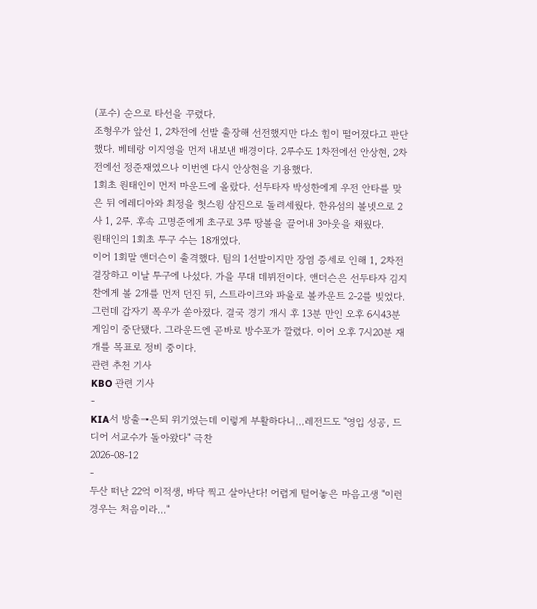(포수) 순으로 타선을 꾸렸다.
조형우가 앞선 1, 2차전에 선발 출장해 선전했지만 다소 힘이 떨어졌다고 판단했다. 베테랑 이지영을 먼저 내보낸 배경이다. 2루수도 1차전에선 안상현, 2차전에선 정준재였으나 이번엔 다시 안상현을 기용했다.
1회초 원태인이 먼저 마운드에 올랐다. 선두타자 박성한에게 우전 안타를 맞은 뒤 에레디아와 최정을 헛스윙 삼진으로 돌려세웠다. 한유섬의 볼넷으로 2사 1, 2루. 후속 고명준에게 초구로 3루 땅볼을 끌어내 3아웃을 채웠다.
원태인의 1회초 투구 수는 18개였다.
이어 1회말 앤더슨이 출격했다. 팀의 1선발이지만 장염 증세로 인해 1, 2차전 결장하고 이날 투구에 나섰다. 가을 무대 데뷔전이다. 앤더슨은 선두타자 김지찬에게 볼 2개를 먼저 던진 뒤, 스트라이크와 파울로 볼카운트 2-2를 빚었다.
그런데 갑자기 폭우가 쏟아졌다. 결국 경기 개시 후 13분 만인 오후 6시43분 게임이 중단됐다. 그라운드엔 곧바로 방수포가 깔렸다. 이어 오후 7시20분 재개를 목표로 정비 중이다.
관련 추천 기사
KBO 관련 기사
-
KIA서 방출→은퇴 위기였는데 이렇게 부활하다니…레전드도 "영입 성공, 드디어 서교수가 돌아왔다" 극찬
2026-08-12
-
두산 떠난 22억 이적생, 바닥 찍고 살아난다! 어렵게 털어놓은 마음고생 "이런 경우는 처음이라…"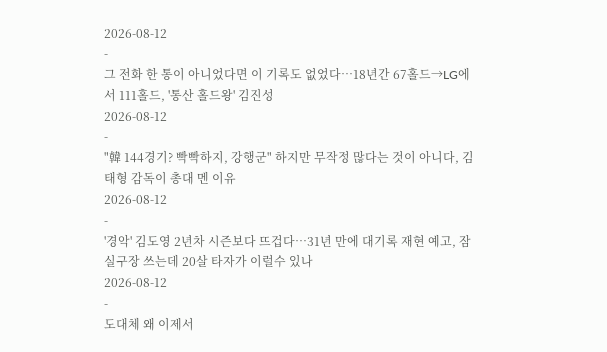2026-08-12
-
그 전화 한 통이 아니었다면 이 기록도 없었다…18년간 67홀드→LG에서 111홀드, '통산 홀드왕' 김진성
2026-08-12
-
"韓 144경기? 빡빡하지, 강행군" 하지만 무작정 많다는 것이 아니다, 김태형 감독이 총대 멘 이유
2026-08-12
-
'경악' 김도영 2년차 시즌보다 뜨겁다…31년 만에 대기록 재현 예고, 잠실구장 쓰는데 20살 타자가 이럴수 있나
2026-08-12
-
도대체 왜 이제서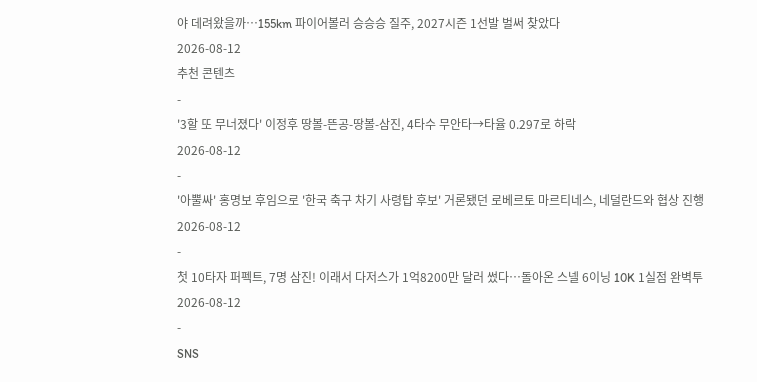야 데려왔을까…155km 파이어볼러 승승승 질주, 2027시즌 1선발 벌써 찾았다
2026-08-12
추천 콘텐츠
-
'3할 또 무너졌다' 이정후 땅볼-뜬공-땅볼-삼진, 4타수 무안타→타율 0.297로 하락
2026-08-12
-
'아뿔싸' 홍명보 후임으로 '한국 축구 차기 사령탑 후보' 거론됐던 로베르토 마르티네스, 네덜란드와 협상 진행
2026-08-12
-
첫 10타자 퍼펙트, 7명 삼진! 이래서 다저스가 1억8200만 달러 썼다…돌아온 스넬 6이닝 10K 1실점 완벽투
2026-08-12
-
SNS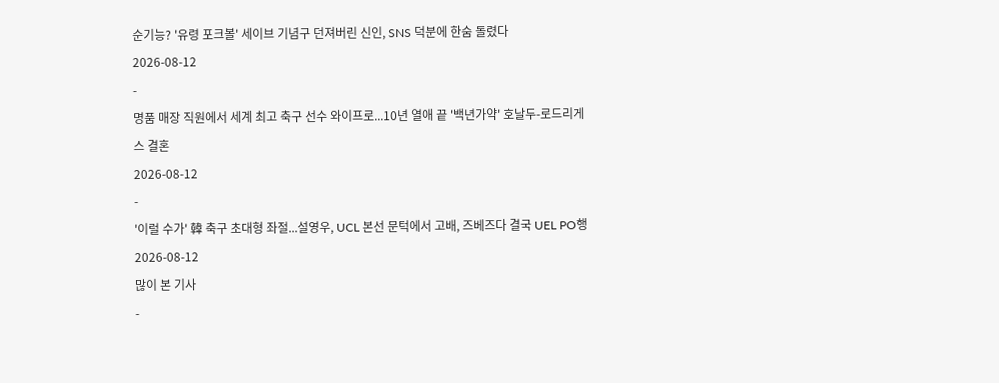순기능? '유령 포크볼' 세이브 기념구 던져버린 신인, SNS 덕분에 한숨 돌렸다
2026-08-12
-
명품 매장 직원에서 세계 최고 축구 선수 와이프로...10년 열애 끝 '백년가약' 호날두-로드리게스 결혼
2026-08-12
-
'이럴 수가' 韓 축구 초대형 좌절...설영우, UCL 본선 문턱에서 고배, 즈베즈다 결국 UEL PO행
2026-08-12
많이 본 기사
-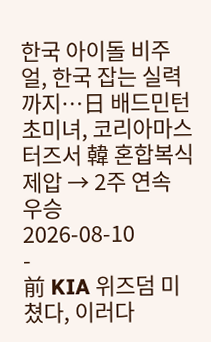한국 아이돌 비주얼, 한국 잡는 실력까지…日 배드민턴 초미녀, 코리아마스터즈서 韓 혼합복식 제압 → 2주 연속 우승
2026-08-10
-
前 KIA 위즈덤 미쳤다, 이러다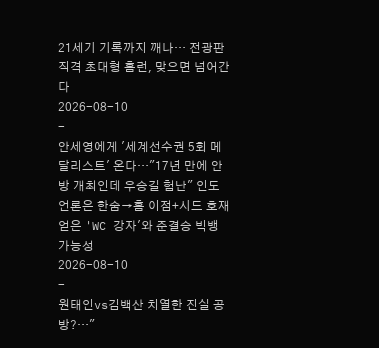21세기 기록까지 깨나… 전광판 직격 초대형 홈런, 맞으면 넘어간다
2026-08-10
-
안세영에게 '세계선수권 5회 메달리스트' 온다…"17년 만에 안방 개최인데 우승길 험난" 인도 언론은 한숨→홈 이점+시드 호재 얻은 'WC 강자'와 준결승 빅뱅 가능성
2026-08-10
-
원태인vs김백산 치열한 진실 공방?…"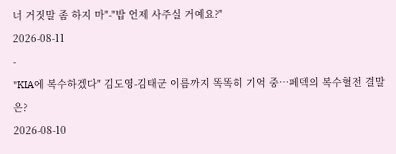너 거짓말 좀 하지 마"-"밥 언제 사주실 거예요?"
2026-08-11
-
"KIA에 복수하겠다" 김도영-김태군 이름까지 똑똑히 기억 중…페덱의 복수혈전 결말은?
2026-08-10